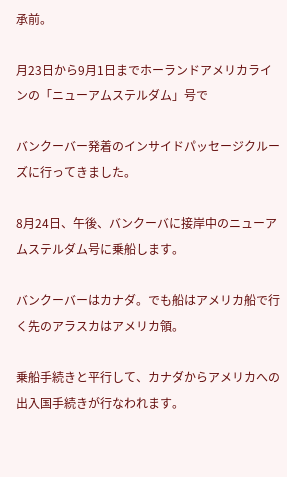承前。

月23日から9月1日までホーランドアメリカラインの「ニューアムステルダム」号で

バンクーバー発着のインサイドパッセージクルーズに行ってきました。

8月24日、午後、バンクーバに接岸中のニューアムステルダム号に乗船します。

バンクーバーはカナダ。でも船はアメリカ船で行く先のアラスカはアメリカ領。

乗船手続きと平行して、カナダからアメリカへの出入国手続きが行なわれます。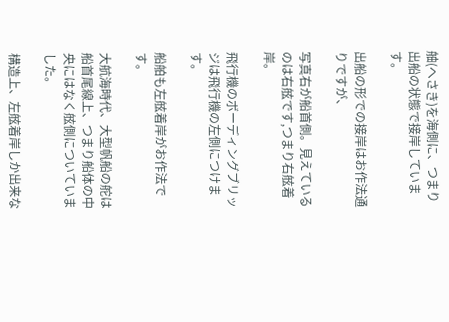舳(へさき)を海側に、つまり出船の状態で接岸しています。

出船の形での接岸はお作法通りですが、

写真右が船首側。見えているのは右舷です,つまり右舷着岸。

飛行機のボーディングブリッジは飛行機の左側につけます。

船舶も左舷着岸がお作法です。

大航海時代、大型帆船の舵は船首尾線上、つまり船体の中央にはなく舷側についていました。

構造上、左舷着岸しか出来な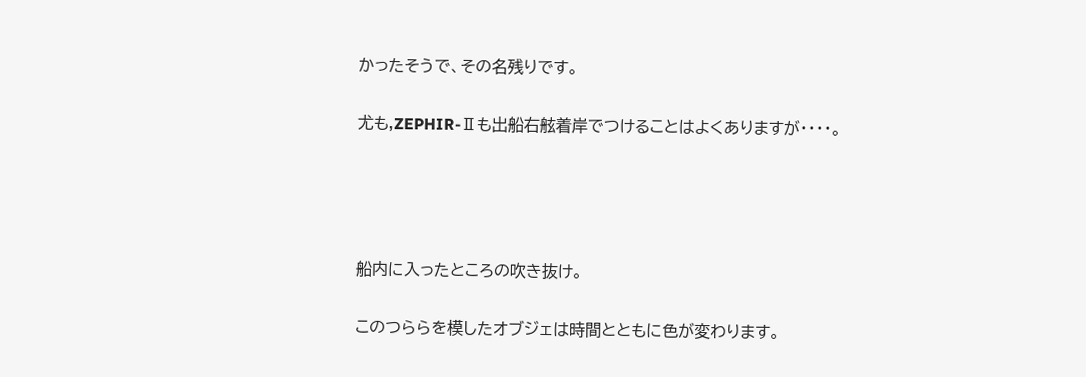かったそうで、その名残りです。

尤も,ZEPHIR-Ⅱも出船右舷着岸でつけることはよくありますが・・・・。




船内に入ったところの吹き抜け。

このつららを模したオブジェは時間とともに色が変わります。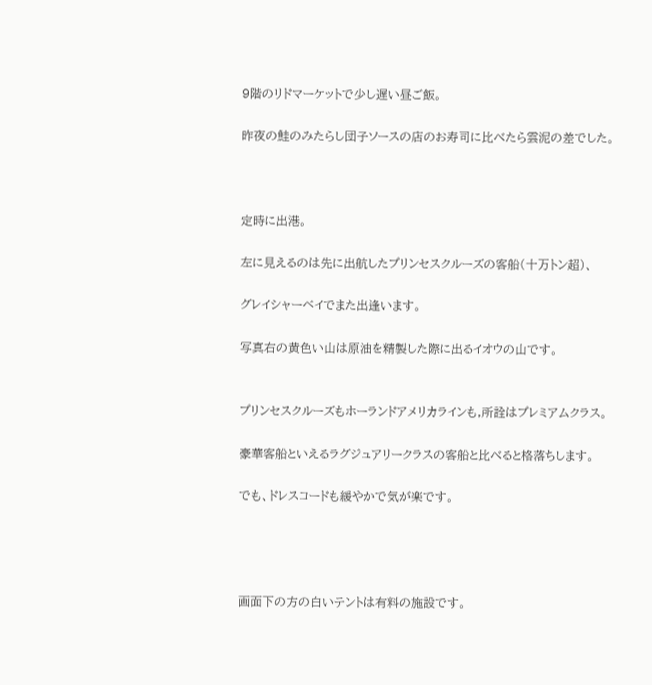9階のリドマーケットで少し遅い昼ご飯。

昨夜の鮭のみたらし団子ソースの店のお寿司に比べたら雲泥の差でした。



定時に出港。

左に見えるのは先に出航したプリンセスクルーズの客船(十万トン超)、

グレイシャーベイでまた出逢います。

写真右の黄色い山は原油を精製した際に出るイオウの山です。


プリンセスクルーズもホーランドアメリカラインも,所詮はプレミアムクラス。

豪華客船といえるラグジュアリークラスの客船と比べると格落ちします。

でも、ドレスコードも緩やかで気が楽です。




画面下の方の白いテントは有料の施設です。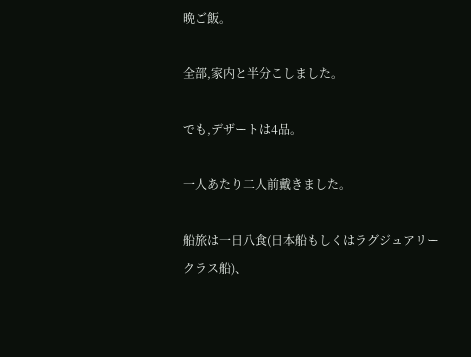晩ご飯。

全部,家内と半分こしました。

でも,デザートは4品。

一人あたり二人前戴きました。

船旅は一日八食(日本船もしくはラグジュアリークラス船)、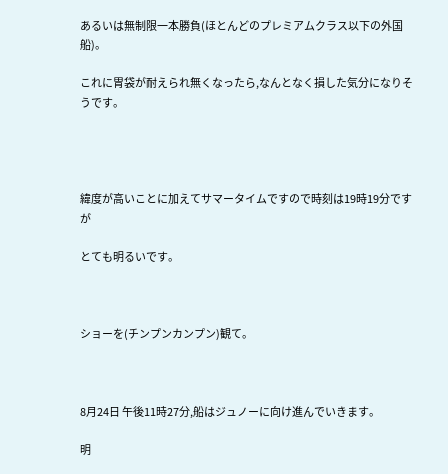あるいは無制限一本勝負(ほとんどのプレミアムクラス以下の外国船)。

これに胃袋が耐えられ無くなったら,なんとなく損した気分になりそうです。




緯度が高いことに加えてサマータイムですので時刻は19時19分ですが

とても明るいです。



ショーを(チンプンカンプン)観て。



8月24日 午後11時27分,船はジュノーに向け進んでいきます。

明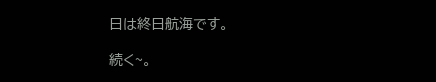日は終日航海です。

続く~。